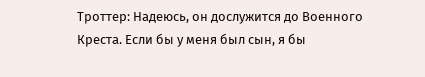Троттер: Надеюсь, он дослужится до Военного Креста. Если бы у меня был сын, я бы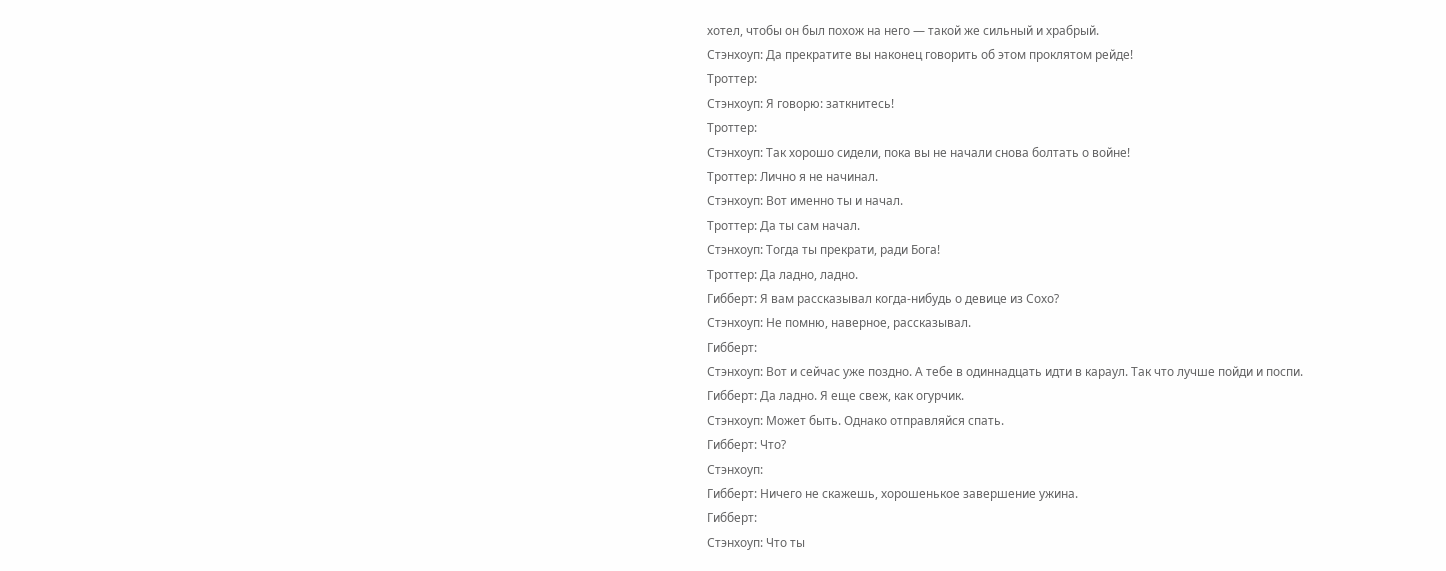хотел, чтобы он был похож на него — такой же сильный и храбрый.
Стэнхоуп: Да прекратите вы наконец говорить об этом проклятом рейде!
Троттер:
Стэнхоуп: Я говорю: заткнитесь!
Троттер:
Стэнхоуп: Так хорошо сидели, пока вы не начали снова болтать о войне!
Троттер: Лично я не начинал.
Стэнхоуп: Вот именно ты и начал.
Троттер: Да ты сам начал.
Стэнхоуп: Тогда ты прекрати, ради Бога!
Троттер: Да ладно, ладно.
Гибберт: Я вам рассказывал когда-нибудь о девице из Сохо?
Стэнхоуп: Не помню, наверное, рассказывал.
Гибберт:
Стэнхоуп: Вот и сейчас уже поздно. А тебе в одиннадцать идти в караул. Так что лучше пойди и поспи.
Гибберт: Да ладно. Я еще свеж, как огурчик.
Стэнхоуп: Может быть. Однако отправляйся спать.
Гибберт: Что?
Стэнхоуп:
Гибберт: Ничего не скажешь, хорошенькое завершение ужина.
Гибберт:
Стэнхоуп: Что ты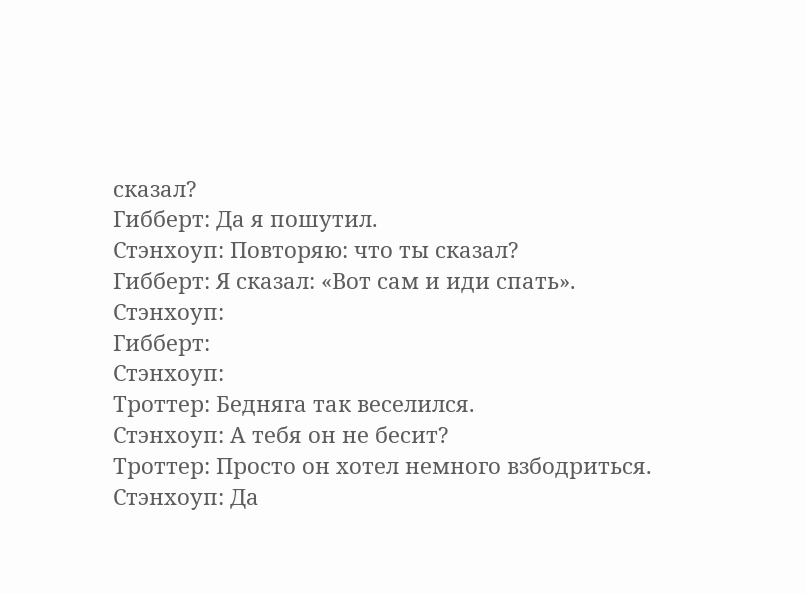сказал?
Гибберт: Да я пошутил.
Стэнхоуп: Повторяю: что ты сказал?
Гибберт: Я сказал: «Вот сам и иди спать».
Стэнхоуп:
Гибберт:
Стэнхоуп:
Троттер: Бедняга так веселился.
Стэнхоуп: А тебя он не бесит?
Троттер: Просто он хотел немного взбодриться.
Стэнхоуп: Да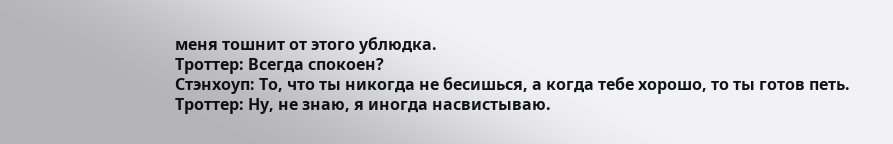меня тошнит от этого ублюдка.
Троттер: Всегда спокоен?
Стэнхоуп: То, что ты никогда не бесишься, а когда тебе хорошо, то ты готов петь.
Троттер: Ну, не знаю, я иногда насвистываю.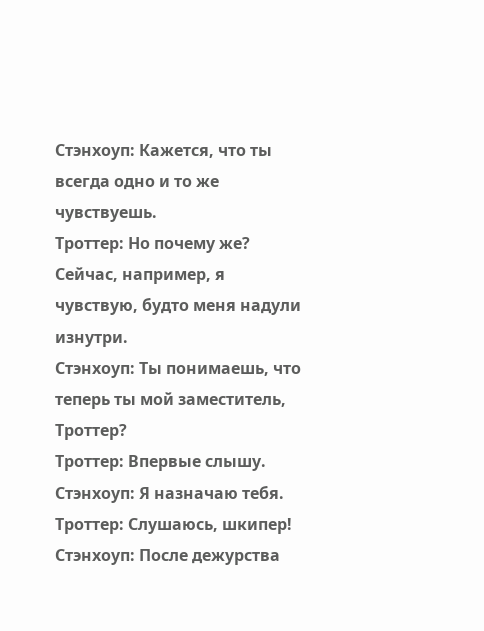Стэнхоуп: Кажется, что ты всегда одно и то же чувствуешь.
Троттер: Но почему же? Сейчас, например, я чувствую, будто меня надули изнутри.
Стэнхоуп: Ты понимаешь, что теперь ты мой заместитель, Троттер?
Троттер: Впервые слышу.
Стэнхоуп: Я назначаю тебя.
Троттер: Слушаюсь, шкипер!
Стэнхоуп: После дежурства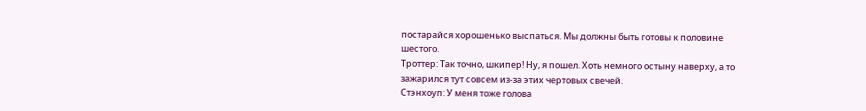постарайся хорошенько выспаться. Мы должны быть готовы к половине шестого.
Троттер: Так точно, шкипер! Ну, я пошел. Хоть немного остыну наверху, а то зажарился тут совсем из-за этих чертовых свечей.
Стэнхоуп: У меня тоже голова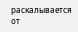раскалывается от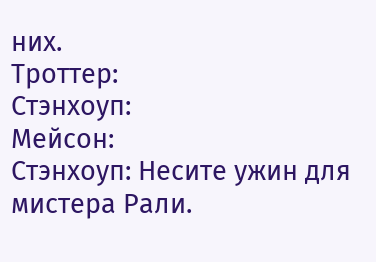них.
Троттер:
Стэнхоуп:
Мейсон:
Стэнхоуп: Несите ужин для мистера Рали.